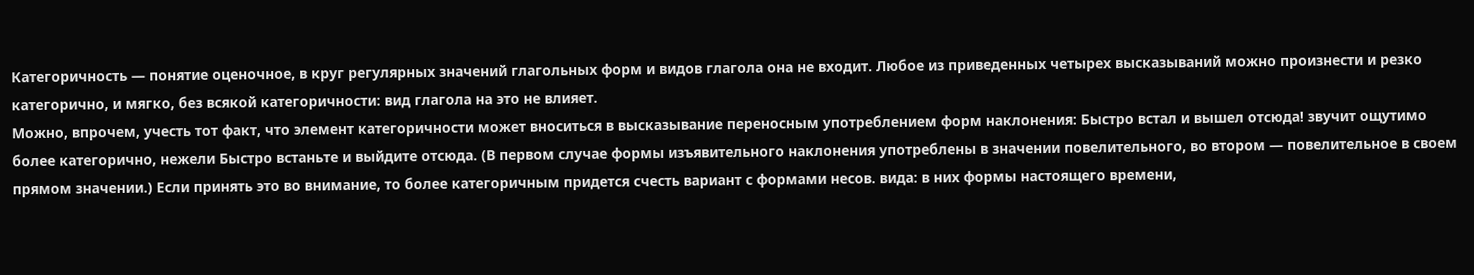Категоричность — понятие оценочное, в круг регулярных значений глагольных форм и видов глагола она не входит. Любое из приведенных четырех высказываний можно произнести и резко категорично, и мягко, без всякой категоричности: вид глагола на это не влияет.
Можно, впрочем, учесть тот факт, что элемент категоричности может вноситься в высказывание переносным употреблением форм наклонения: Быстро встал и вышел отсюда! звучит ощутимо более категорично, нежели Быстро встаньте и выйдите отсюда. (В первом случае формы изъявительного наклонения употреблены в значении повелительного, во втором — повелительное в своем прямом значении.) Если принять это во внимание, то более категоричным придется счесть вариант с формами несов. вида: в них формы настоящего времени,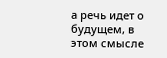а речь идет о будущем, в этом смысле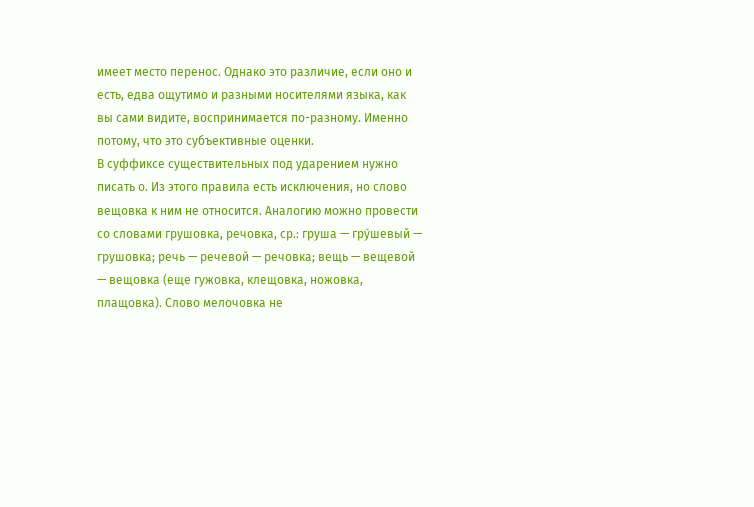имеет место перенос. Однако это различие, если оно и есть, едва ощутимо и разными носителями языка, как вы сами видите, воспринимается по-разному. Именно потому, что это субъективные оценки.
В суффиксе существительных под ударением нужно писать о. Из этого правила есть исключения, но слово вещовка к ним не относится. Аналогию можно провести со словами грушовка, речовка, ср.: груша — гру́шевый — грушовка; речь — речевой — речовка; вещь — вещевой — вещовка (еще гужовка, клещовка, ножовка, плащовка). Слово мелочовка не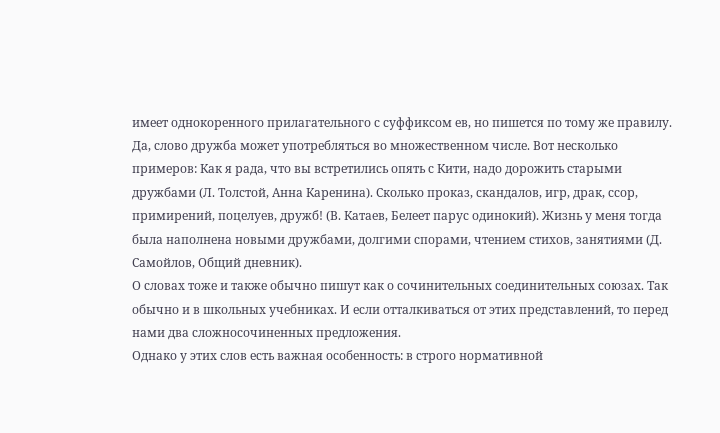имеет однокоренного прилагательного с суффиксом ев, но пишется по тому же правилу.
Да, слово дружба может употребляться во множественном числе. Вот несколько примеров: Как я рада, что вы встретились опять с Кити, надо дорожить старыми дружбами (Л. Толстой, Анна Каренина). Сколько проказ, скандалов, игр, драк, ссор, примирений, поцелуев, дружб! (В. Катаев, Белеет парус одинокий). Жизнь у меня тогда была наполнена новыми дружбами, долгими спорами, чтением стихов, занятиями (Д. Самойлов, Общий дневник).
О словах тоже и также обычно пишут как о сочинительных соединительных союзах. Так обычно и в школьных учебниках. И если отталкиваться от этих представлений, то перед нами два сложносочиненных предложения.
Однако у этих слов есть важная особенность: в строго нормативной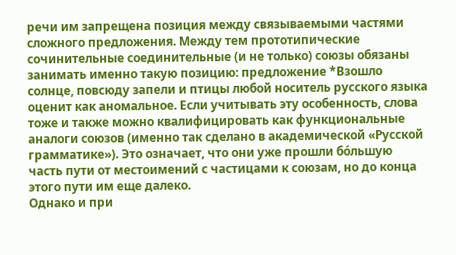речи им запрещена позиция между связываемыми частями сложного предложения. Между тем прототипические сочинительные соединительные (и не только) союзы обязаны занимать именно такую позицию: предложение *Взошло солнце, повсюду запели и птицы любой носитель русского языка оценит как аномальное. Если учитывать эту особенность, слова тоже и также можно квалифицировать как функциональные аналоги союзов (именно так сделано в академической «Русской грамматике»). Это означает, что они уже прошли бо́льшую часть пути от местоимений с частицами к союзам, но до конца этого пути им еще далеко.
Однако и при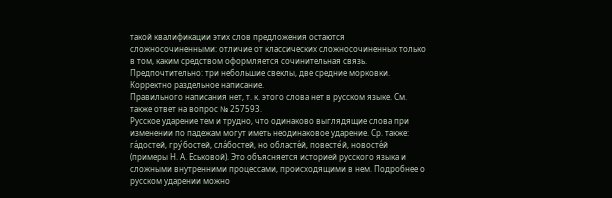такой квалификации этих слов предложения остаются сложносочиненными: отличие от классических сложносочиненных только в том, каким средством оформляется сочинительная связь.
Предпочтительно: три небольшие свеклы, две средние морковки.
Корректно раздельное написание.
Правильного написания нет, т. к. этого слова нет в русском языке. См. также ответ на вопрос № 257593.
Русское ударение тем и трудно, что одинаково выглядящие слова при изменении по падежам могут иметь неодинаковое ударение. Ср. также: га́достей, гру́бостей, сла́бостей, но областе́й, повесте́й, новосте́й (примеры Н. А. Еськовой). Это объясняется историей русского языка и сложными внутренними процессами, происходящими в нем. Подробнее о русском ударении можно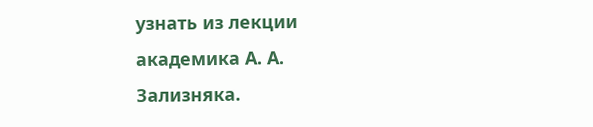узнать из лекции академика А. А. Зализняка.